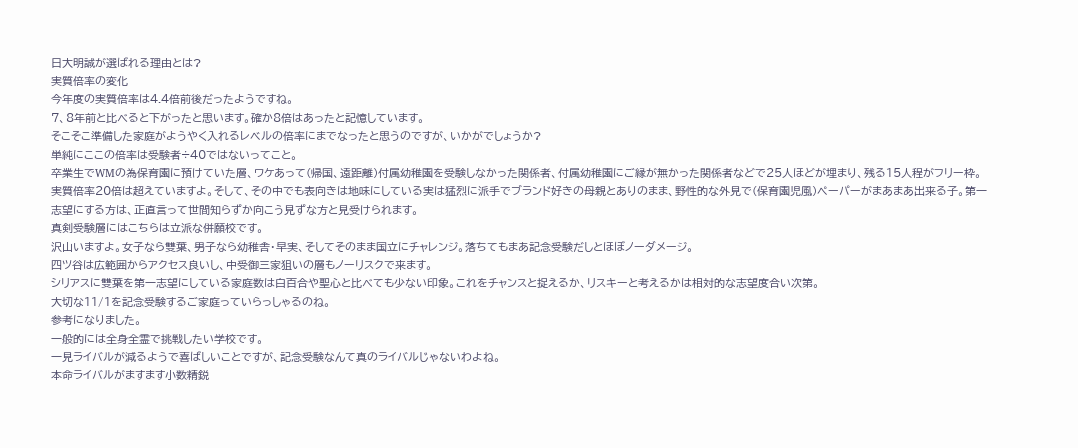日大明誠が選ばれる理由とは?
実質倍率の変化
今年度の実質倍率は4.4倍前後だったようですね。
7、8年前と比べると下がったと思います。確か8倍はあったと記憶しています。
そこそこ準備した家庭がようやく入れるレベルの倍率にまでなったと思うのですが、いかがでしょうか?
単純にここの倍率は受験者÷40ではないってこと。
卒業生でWMの為保育園に預けていた層、ワケあって(帰国、遠距離)付属幼稚園を受験しなかった関係者、付属幼稚園にご縁が無かった関係者などで25人ほどが埋まり、残る15人程がフリー枠。実質倍率20倍は超えていますよ。そして、その中でも表向きは地味にしている実は猛烈に派手でブランド好きの母親とありのまま、野性的な外見で(保育園児風)ペーパーがまあまあ出来る子。第一志望にする方は、正直言って世間知らずか向こう見ずな方と見受けられます。
真剣受験層にはこちらは立派な併願校です。
沢山いますよ。女子なら雙葉、男子なら幼稚舎・早実、そしてそのまま国立にチャレンジ。落ちてもまあ記念受験だしとほぼノーダメージ。
四ツ谷は広範囲からアクセス良いし、中受御三家狙いの層もノーリスクで来ます。
シリアスに雙葉を第一志望にしている家庭数は白百合や聖心と比べても少ない印象。これをチャンスと捉えるか、リスキーと考えるかは相対的な志望度合い次第。
大切な11/1を記念受験するご家庭っていらっしゃるのね。
参考になりました。
一般的には全身全霊で挑戦したい学校です。
一見ライバルが減るようで喜ばしいことですが、記念受験なんて真のライバルじゃないわよね。
本命ライバルがますます小数精鋭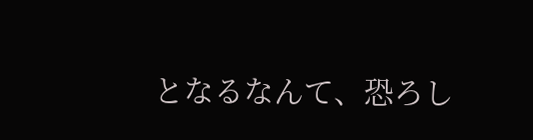となるなんて、恐ろし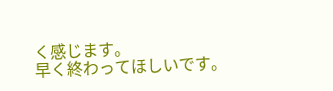く感じます。
早く終わってほしいです。